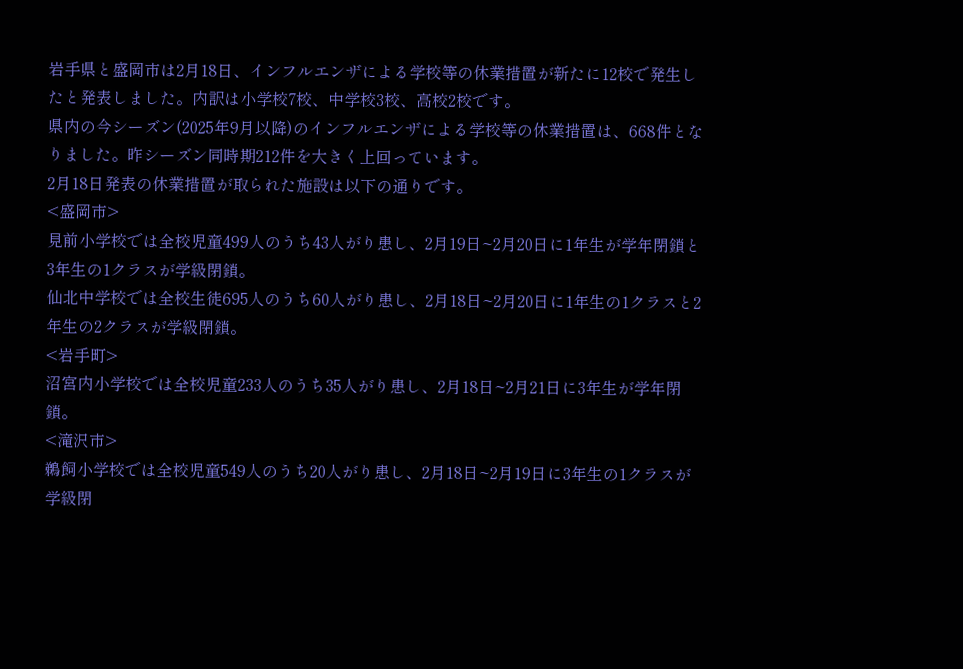岩手県と盛岡市は2月18日、インフルエンザによる学校等の休業措置が新たに12校で発生したと発表しました。内訳は小学校7校、中学校3校、高校2校です。
県内の今シーズン(2025年9月以降)のインフルエンザによる学校等の休業措置は、668件となりました。昨シーズン同時期212件を大きく上回っています。
2月18日発表の休業措置が取られた施設は以下の通りです。
<盛岡市>
見前小学校では全校児童499人のうち43人がり患し、2月19日~2月20日に1年生が学年閉鎖と3年生の1クラスが学級閉鎖。
仙北中学校では全校生徒695人のうち60人がり患し、2月18日~2月20日に1年生の1クラスと2年生の2クラスが学級閉鎖。
<岩手町>
沼宮内小学校では全校児童233人のうち35人がり患し、2月18日~2月21日に3年生が学年閉鎖。
<滝沢市>
鵜飼小学校では全校児童549人のうち20人がり患し、2月18日~2月19日に3年生の1クラスが学級閉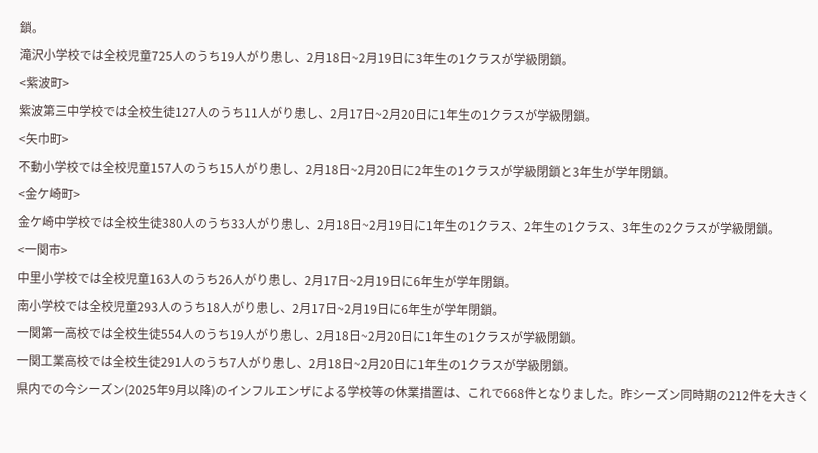鎖。
滝沢小学校では全校児童725人のうち19人がり患し、2月18日~2月19日に3年生の1クラスが学級閉鎖。
<紫波町>
紫波第三中学校では全校生徒127人のうち11人がり患し、2月17日~2月20日に1年生の1クラスが学級閉鎖。
<矢巾町>
不動小学校では全校児童157人のうち15人がり患し、2月18日~2月20日に2年生の1クラスが学級閉鎖と3年生が学年閉鎖。
<金ケ崎町>
金ケ崎中学校では全校生徒380人のうち33人がり患し、2月18日~2月19日に1年生の1クラス、2年生の1クラス、3年生の2クラスが学級閉鎖。
<一関市>
中里小学校では全校児童163人のうち26人がり患し、2月17日~2月19日に6年生が学年閉鎖。
南小学校では全校児童293人のうち18人がり患し、2月17日~2月19日に6年生が学年閉鎖。
一関第一高校では全校生徒554人のうち19人がり患し、2月18日~2月20日に1年生の1クラスが学級閉鎖。
一関工業高校では全校生徒291人のうち7人がり患し、2月18日~2月20日に1年生の1クラスが学級閉鎖。
県内での今シーズン(2025年9月以降)のインフルエンザによる学校等の休業措置は、これで668件となりました。昨シーズン同時期の212件を大きく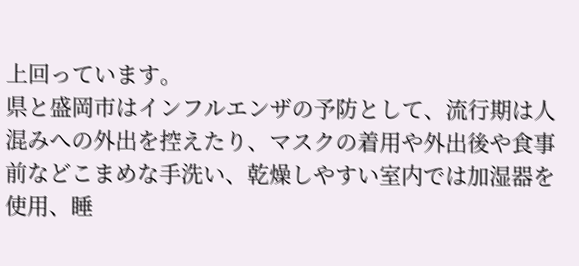上回っています。
県と盛岡市はインフルエンザの予防として、流行期は人混みへの外出を控えたり、マスクの着用や外出後や食事前などこまめな手洗い、乾燥しやすい室内では加湿器を使用、睡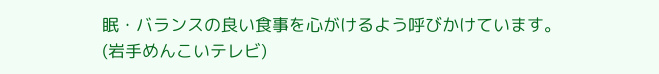眠・バランスの良い食事を心がけるよう呼びかけています。
(岩手めんこいテレビ)